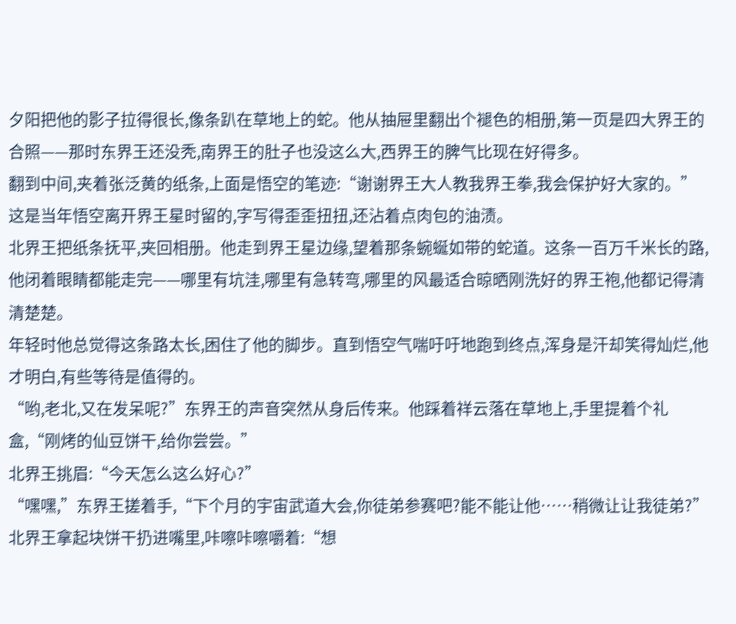夕阳把他的影子拉得很长,像条趴在草地上的蛇。他从抽屉里翻出个褪色的相册,第一页是四大界王的合照——那时东界王还没秃,南界王的肚子也没这么大,西界王的脾气比现在好得多。
翻到中间,夹着张泛黄的纸条,上面是悟空的笔迹:“谢谢界王大人教我界王拳,我会保护好大家的。”这是当年悟空离开界王星时留的,字写得歪歪扭扭,还沾着点肉包的油渍。
北界王把纸条抚平,夹回相册。他走到界王星边缘,望着那条蜿蜒如带的蛇道。这条一百万千米长的路,他闭着眼睛都能走完——哪里有坑洼,哪里有急转弯,哪里的风最适合晾晒刚洗好的界王袍,他都记得清清楚楚。
年轻时他总觉得这条路太长,困住了他的脚步。直到悟空气喘吁吁地跑到终点,浑身是汗却笑得灿烂,他才明白,有些等待是值得的。
“哟,老北,又在发呆呢?”东界王的声音突然从身后传来。他踩着祥云落在草地上,手里提着个礼盒,“刚烤的仙豆饼干,给你尝尝。”
北界王挑眉:“今天怎么这么好心?”
“嘿嘿,”东界王搓着手,“下个月的宇宙武道大会,你徒弟参赛吧?能不能让他……稍微让让我徒弟?”
北界王拿起块饼干扔进嘴里,咔嚓咔嚓嚼着:“想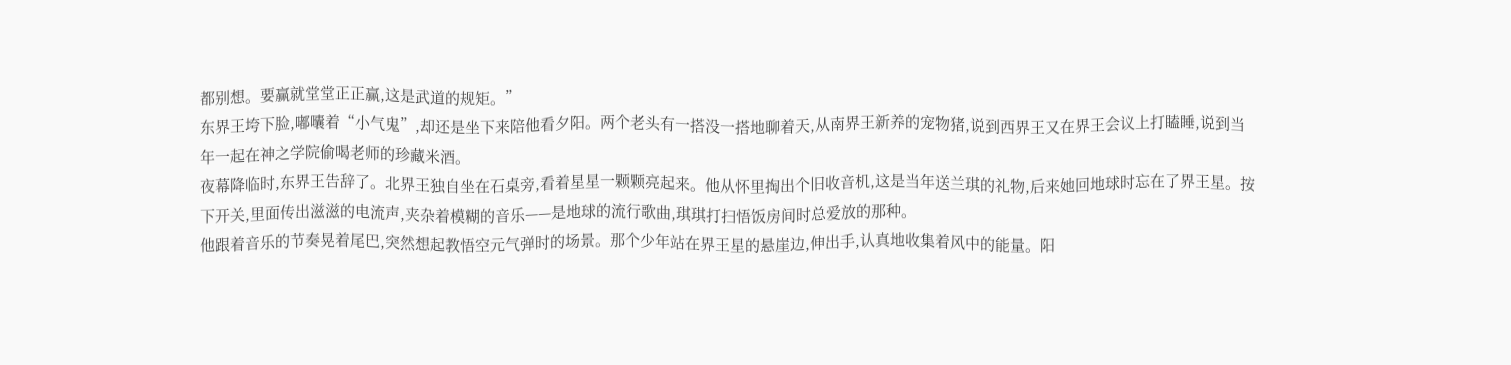都别想。要赢就堂堂正正赢,这是武道的规矩。”
东界王垮下脸,嘟囔着“小气鬼”,却还是坐下来陪他看夕阳。两个老头有一搭没一搭地聊着天,从南界王新养的宠物猪,说到西界王又在界王会议上打瞌睡,说到当年一起在神之学院偷喝老师的珍藏米酒。
夜幕降临时,东界王告辞了。北界王独自坐在石桌旁,看着星星一颗颗亮起来。他从怀里掏出个旧收音机,这是当年送兰琪的礼物,后来她回地球时忘在了界王星。按下开关,里面传出滋滋的电流声,夹杂着模糊的音乐——是地球的流行歌曲,琪琪打扫悟饭房间时总爱放的那种。
他跟着音乐的节奏晃着尾巴,突然想起教悟空元气弹时的场景。那个少年站在界王星的悬崖边,伸出手,认真地收集着风中的能量。阳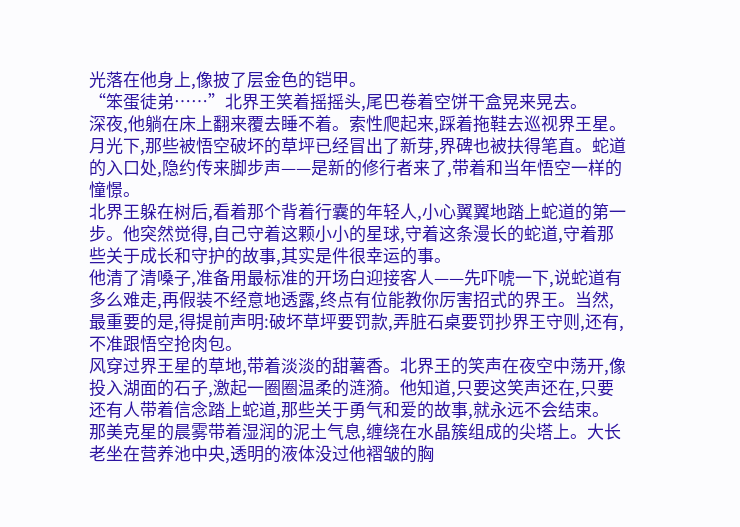光落在他身上,像披了层金色的铠甲。
“笨蛋徒弟……”北界王笑着摇摇头,尾巴卷着空饼干盒晃来晃去。
深夜,他躺在床上翻来覆去睡不着。索性爬起来,踩着拖鞋去巡视界王星。月光下,那些被悟空破坏的草坪已经冒出了新芽,界碑也被扶得笔直。蛇道的入口处,隐约传来脚步声——是新的修行者来了,带着和当年悟空一样的憧憬。
北界王躲在树后,看着那个背着行囊的年轻人,小心翼翼地踏上蛇道的第一步。他突然觉得,自己守着这颗小小的星球,守着这条漫长的蛇道,守着那些关于成长和守护的故事,其实是件很幸运的事。
他清了清嗓子,准备用最标准的开场白迎接客人——先吓唬一下,说蛇道有多么难走,再假装不经意地透露,终点有位能教你厉害招式的界王。当然,最重要的是,得提前声明:破坏草坪要罚款,弄脏石桌要罚抄界王守则,还有,不准跟悟空抢肉包。
风穿过界王星的草地,带着淡淡的甜薯香。北界王的笑声在夜空中荡开,像投入湖面的石子,激起一圈圈温柔的涟漪。他知道,只要这笑声还在,只要还有人带着信念踏上蛇道,那些关于勇气和爱的故事,就永远不会结束。
那美克星的晨雾带着湿润的泥土气息,缠绕在水晶簇组成的尖塔上。大长老坐在营养池中央,透明的液体没过他褶皱的胸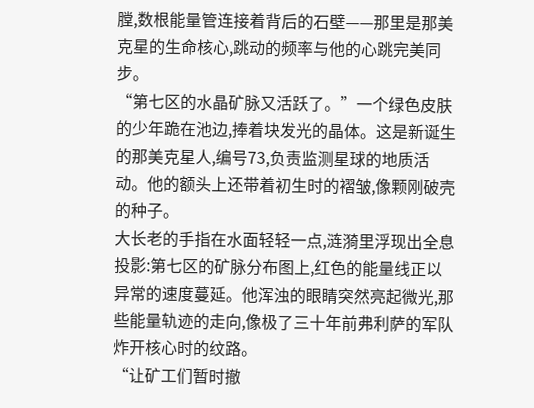膛,数根能量管连接着背后的石壁——那里是那美克星的生命核心,跳动的频率与他的心跳完美同步。
“第七区的水晶矿脉又活跃了。”一个绿色皮肤的少年跪在池边,捧着块发光的晶体。这是新诞生的那美克星人,编号73,负责监测星球的地质活动。他的额头上还带着初生时的褶皱,像颗刚破壳的种子。
大长老的手指在水面轻轻一点,涟漪里浮现出全息投影:第七区的矿脉分布图上,红色的能量线正以异常的速度蔓延。他浑浊的眼睛突然亮起微光,那些能量轨迹的走向,像极了三十年前弗利萨的军队炸开核心时的纹路。
“让矿工们暂时撤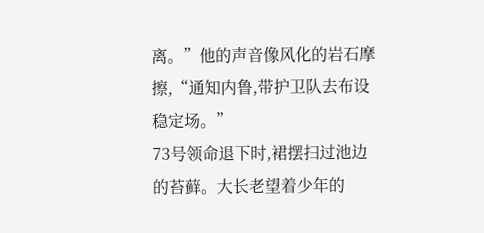离。”他的声音像风化的岩石摩擦,“通知内鲁,带护卫队去布设稳定场。”
73号领命退下时,裙摆扫过池边的苔藓。大长老望着少年的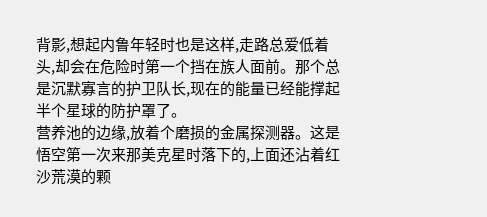背影,想起内鲁年轻时也是这样,走路总爱低着头,却会在危险时第一个挡在族人面前。那个总是沉默寡言的护卫队长,现在的能量已经能撑起半个星球的防护罩了。
营养池的边缘,放着个磨损的金属探测器。这是悟空第一次来那美克星时落下的,上面还沾着红沙荒漠的颗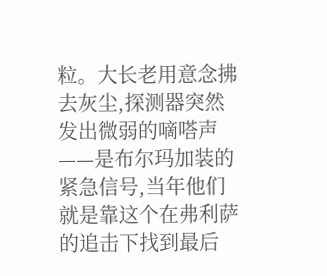粒。大长老用意念拂去灰尘,探测器突然发出微弱的嘀嗒声——是布尔玛加装的紧急信号,当年他们就是靠这个在弗利萨的追击下找到最后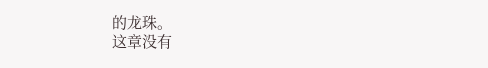的龙珠。
这章没有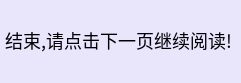结束,请点击下一页继续阅读!